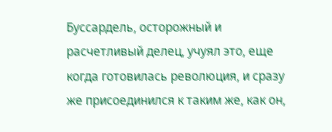Буссардель, осторожный и расчетливый делец, учуял это, еще когда готовилась революция, и сразу же присоединился к таким же, как он,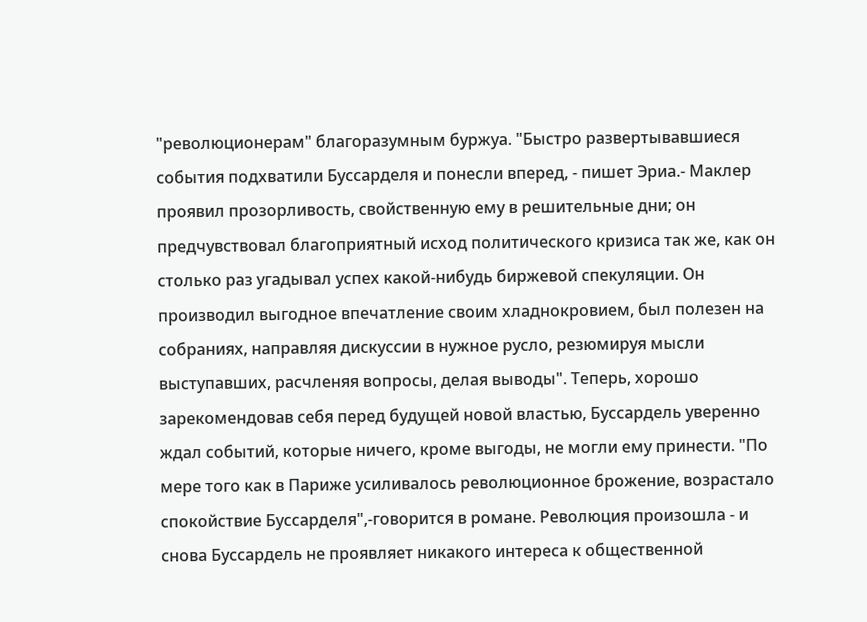"революционерам" благоразумным буржуа. "Быстро развертывавшиеся события подхватили Буссарделя и понесли вперед, - пишет Эриа.- Маклер проявил прозорливость, свойственную ему в решительные дни; он предчувствовал благоприятный исход политического кризиса так же, как он столько раз угадывал успех какой-нибудь биржевой спекуляции. Он производил выгодное впечатление своим хладнокровием, был полезен на собраниях, направляя дискуссии в нужное русло, резюмируя мысли выступавших, расчленяя вопросы, делая выводы". Теперь, хорошо зарекомендовав себя перед будущей новой властью, Буссардель уверенно ждал событий, которые ничего, кроме выгоды, не могли ему принести. "По мере того как в Париже усиливалось революционное брожение, возрастало спокойствие Буссарделя",-говорится в романе. Революция произошла - и снова Буссардель не проявляет никакого интереса к общественной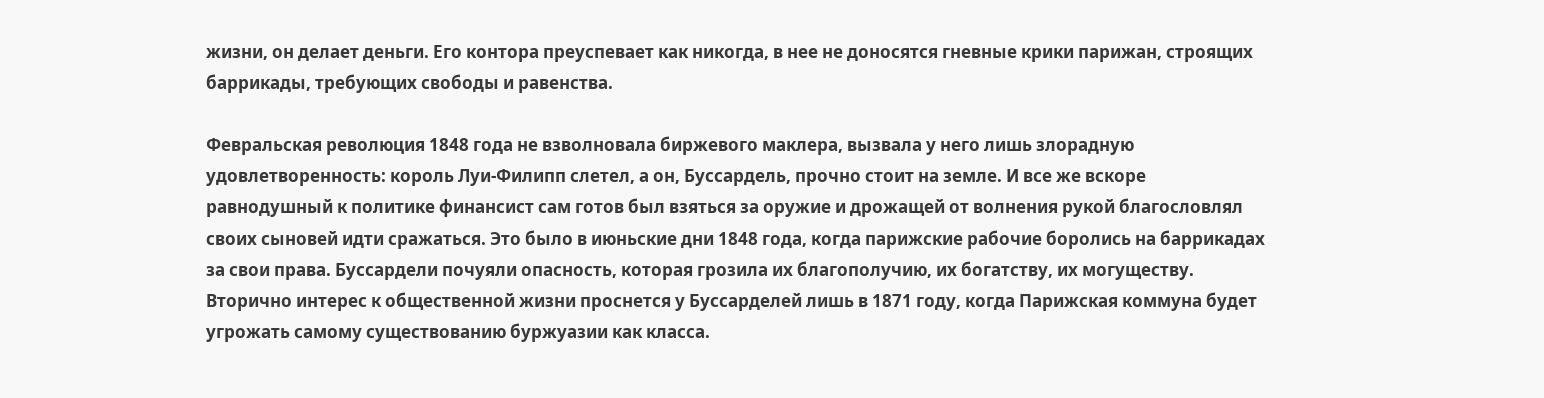жизни, он делает деньги. Его контора преуспевает как никогда, в нее не доносятся гневные крики парижан, строящих баррикады, требующих свободы и равенства.

Февральская революция 1848 года не взволновала биржевого маклера, вызвала у него лишь злорадную удовлетворенность: король Луи-Филипп слетел, а он, Буссардель, прочно стоит на земле. И все же вскоре равнодушный к политике финансист сам готов был взяться за оружие и дрожащей от волнения рукой благословлял своих сыновей идти сражаться. Это было в июньские дни 1848 года, когда парижские рабочие боролись на баррикадах за свои права. Буссардели почуяли опасность, которая грозила их благополучию, их богатству, их могуществу. Вторично интерес к общественной жизни проснется у Буссарделей лишь в 1871 году, когда Парижская коммуна будет угрожать самому существованию буржуазии как класса.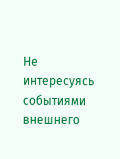Не интересуясь событиями внешнего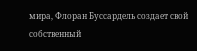мира, Флоран Буссардель создает свой собственный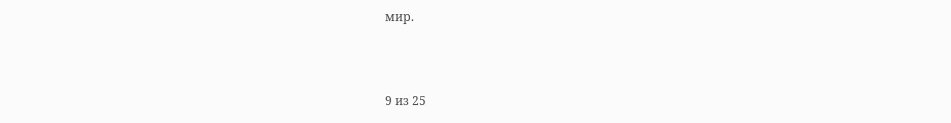мир.



9 из 25